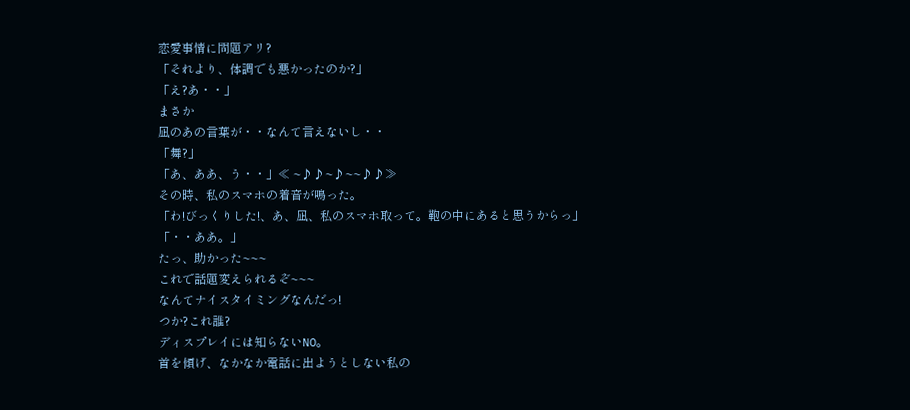恋愛事情に問題アリ?
「それより、体調でも悪かったのか?」
「え?あ・・」
まさか
凪のあの言葉が・・なんて言えないし・・
「舞?」
「あ、ああ、う・・」≪ ~♪♪~♪~~♪♪≫
その時、私のスマホの着音が鳴った。
「わ!びっくりした!、あ、凪、私のスマホ取って。鞄の中にあると思うからっ」
「・・ああ。」
たっ、助かった~~~
これで話題変えられるぞ~~~
なんてナイスタイミングなんだっ!
つか?これ誰?
ディスプレイには知らないNO。
首を傾げ、なかなか電話に出ようとしない私の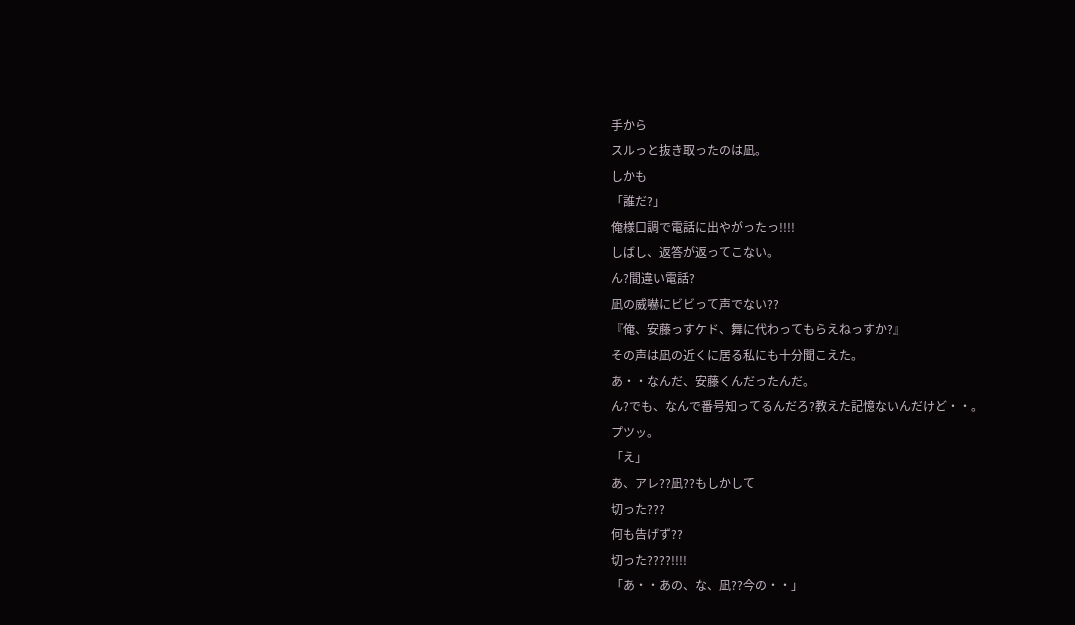手から
スルっと抜き取ったのは凪。
しかも
「誰だ?」
俺様口調で電話に出やがったっ!!!!
しばし、返答が返ってこない。
ん?間違い電話?
凪の威嚇にビビって声でない??
『俺、安藤っすケド、舞に代わってもらえねっすか?』
その声は凪の近くに居る私にも十分聞こえた。
あ・・なんだ、安藤くんだったんだ。
ん?でも、なんで番号知ってるんだろ?教えた記憶ないんだけど・・。
プツッ。
「え」
あ、アレ??凪??もしかして
切った???
何も告げず??
切った????!!!!
「あ・・あの、な、凪??今の・・」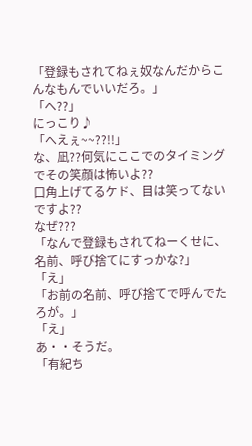「登録もされてねぇ奴なんだからこんなもんでいいだろ。」
「へ??」
にっこり♪
「へえぇ~~??!!」
な、凪??何気にここでのタイミングでその笑顔は怖いよ??
口角上げてるケド、目は笑ってないですよ??
なぜ???
「なんで登録もされてねーくせに、名前、呼び捨てにすっかな?」
「え」
「お前の名前、呼び捨てで呼んでたろが。」
「え」
あ・・そうだ。
「有紀ち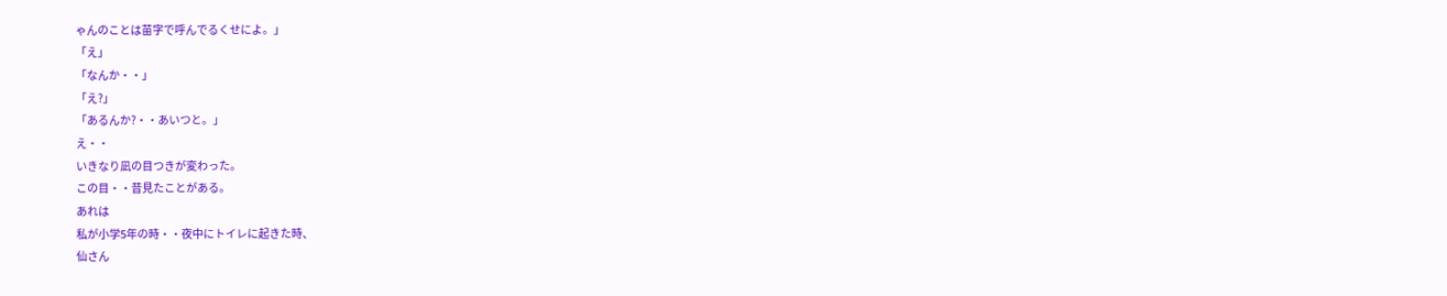ゃんのことは苗字で呼んでるくせによ。」
「え」
「なんか・・」
「え?」
「あるんか?・・あいつと。」
え・・
いきなり凪の目つきが変わった。
この目・・昔見たことがある。
あれは
私が小学5年の時・・夜中にトイレに起きた時、
仙さん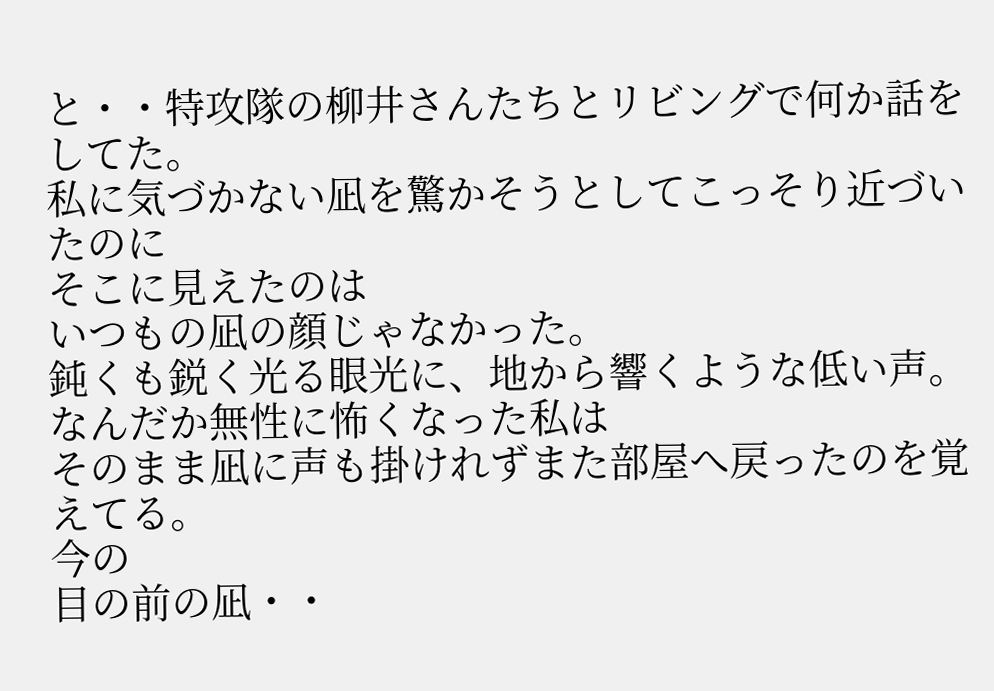と・・特攻隊の柳井さんたちとリビングで何か話をしてた。
私に気づかない凪を驚かそうとしてこっそり近づいたのに
そこに見えたのは
いつもの凪の顔じゃなかった。
鈍くも鋭く光る眼光に、地から響くような低い声。
なんだか無性に怖くなった私は
そのまま凪に声も掛けれずまた部屋へ戻ったのを覚えてる。
今の
目の前の凪・・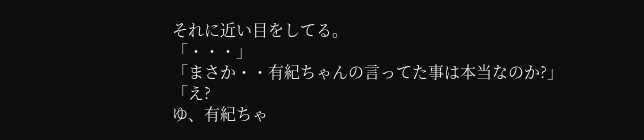それに近い目をしてる。
「・・・」
「まさか・・有紀ちゃんの言ってた事は本当なのか?」
「え?
ゆ、有紀ちゃ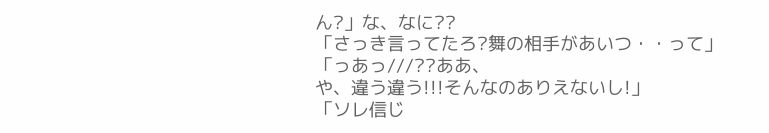ん?」な、なに??
「さっき言ってたろ?舞の相手があいつ・・って」
「っあっ///??ああ、
や、違う違う!!!そんなのありえないし!」
「ソレ信じ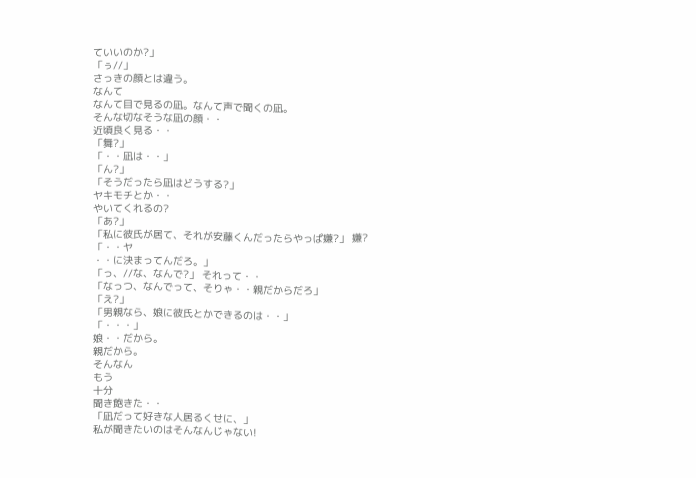ていいのか?」
「ぅ//」
さっきの顔とは違う。
なんて
なんて目で見るの凪。なんて声で聞くの凪。
そんな切なそうな凪の顔・・
近頃良く見る・・
「舞?」
「・・凪は・・」
「ん?」
「そうだったら凪はどうする?」
ヤキモチとか・・
やいてくれるの?
「あ?」
「私に彼氏が居て、それが安藤くんだったらやっぱ嫌?」 嫌?
「・・ヤ
・・に決まってんだろ。」
「っ、//な、なんで?」 それって・・
「なっつ、なんでって、そりゃ・・親だからだろ」
「え?」
「男親なら、娘に彼氏とかできるのは・・」
「・・・」
娘・・だから。
親だから。
そんなん
もう
十分
聞き飽きた・・
「凪だって好きな人居るくせに、」
私が聞きたいのはそんなんじゃない!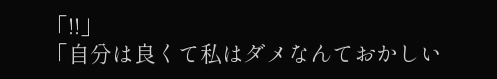「!!」
「自分は良くて私はダメなんておかしい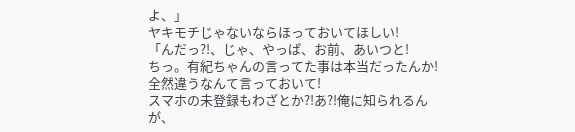よ、」
ヤキモチじゃないならほっておいてほしい!
「んだっ?!、じゃ、やっぱ、お前、あいつと!
ちっ。有紀ちゃんの言ってた事は本当だったんか!全然違うなんて言っておいて!
スマホの未登録もわざとか?!あ?!俺に知られるんが、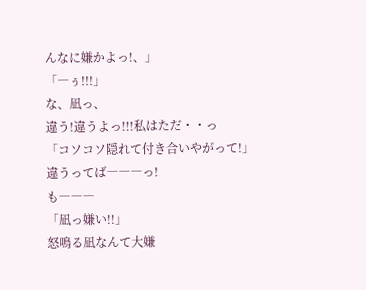んなに嫌かよっ!、」
「―ぅ!!!」
な、凪っ、
違う!違うよっ!!!私はただ・・っ
「コソコソ隠れて付き合いやがって!」
違うってば―――っ!
も―――
「凪っ嫌い!!」
怒鳴る凪なんて大嫌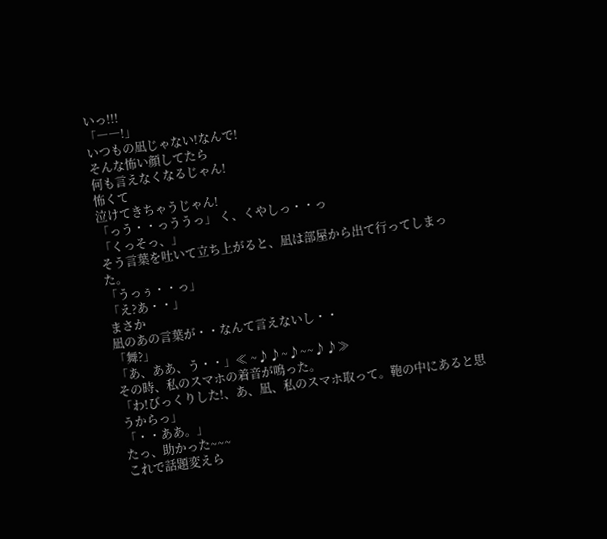いっ!!!
「――!」
いつもの凪じゃない!なんで!
そんな怖い顔してたら
何も言えなくなるじゃん!
怖くて
泣けてきちゃうじゃん!
「っう・・っううっ」 く、くやしっ・・っ
「くっそっ、」
そう言葉を吐いて立ち上がると、凪は部屋から出て行ってしまった。
「うっぅ・・っ」
「え?あ・・」
まさか
凪のあの言葉が・・なんて言えないし・・
「舞?」
「あ、ああ、う・・」≪ ~♪♪~♪~~♪♪≫
その時、私のスマホの着音が鳴った。
「わ!びっくりした!、あ、凪、私のスマホ取って。鞄の中にあると思うからっ」
「・・ああ。」
たっ、助かった~~~
これで話題変えら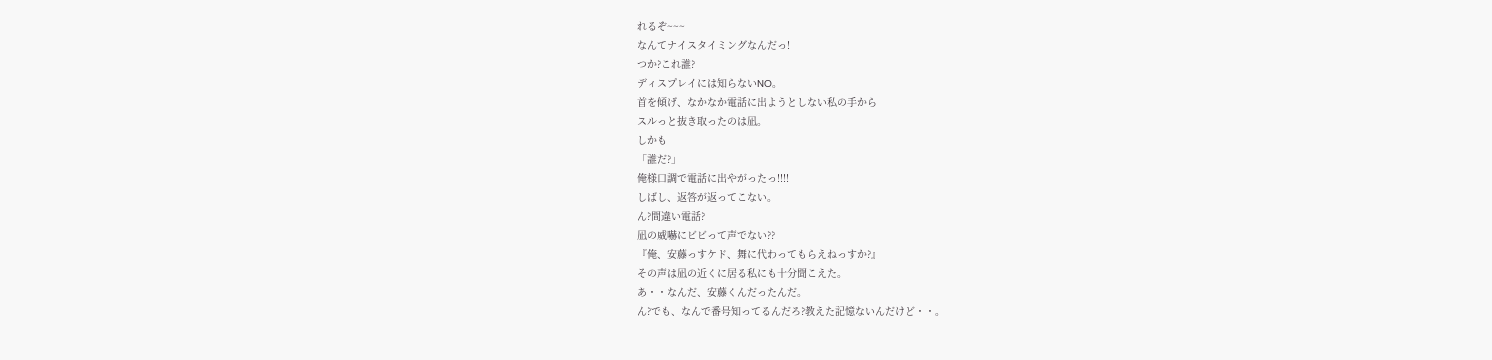れるぞ~~~
なんてナイスタイミングなんだっ!
つか?これ誰?
ディスプレイには知らないNO。
首を傾げ、なかなか電話に出ようとしない私の手から
スルっと抜き取ったのは凪。
しかも
「誰だ?」
俺様口調で電話に出やがったっ!!!!
しばし、返答が返ってこない。
ん?間違い電話?
凪の威嚇にビビって声でない??
『俺、安藤っすケド、舞に代わってもらえねっすか?』
その声は凪の近くに居る私にも十分聞こえた。
あ・・なんだ、安藤くんだったんだ。
ん?でも、なんで番号知ってるんだろ?教えた記憶ないんだけど・・。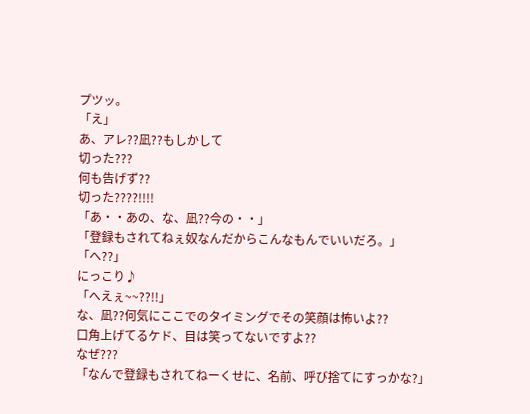プツッ。
「え」
あ、アレ??凪??もしかして
切った???
何も告げず??
切った????!!!!
「あ・・あの、な、凪??今の・・」
「登録もされてねぇ奴なんだからこんなもんでいいだろ。」
「へ??」
にっこり♪
「へえぇ~~??!!」
な、凪??何気にここでのタイミングでその笑顔は怖いよ??
口角上げてるケド、目は笑ってないですよ??
なぜ???
「なんで登録もされてねーくせに、名前、呼び捨てにすっかな?」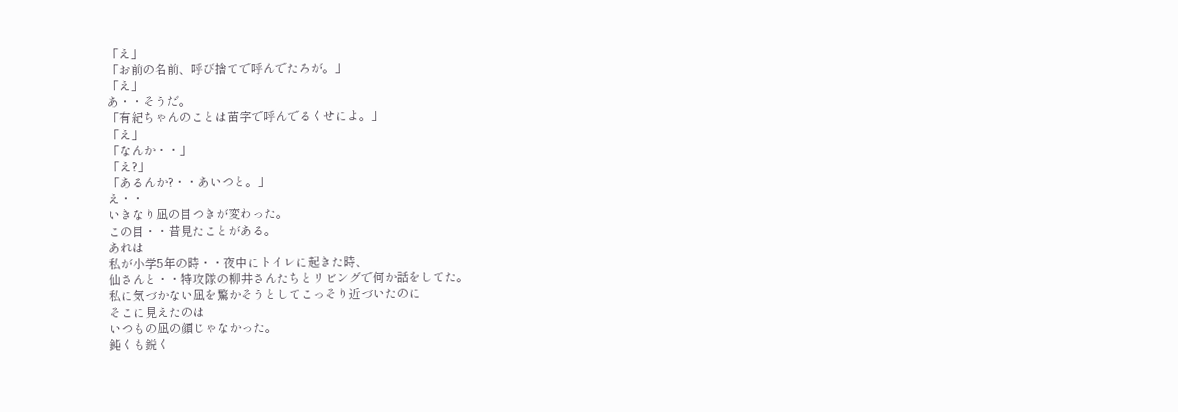「え」
「お前の名前、呼び捨てで呼んでたろが。」
「え」
あ・・そうだ。
「有紀ちゃんのことは苗字で呼んでるくせによ。」
「え」
「なんか・・」
「え?」
「あるんか?・・あいつと。」
え・・
いきなり凪の目つきが変わった。
この目・・昔見たことがある。
あれは
私が小学5年の時・・夜中にトイレに起きた時、
仙さんと・・特攻隊の柳井さんたちとリビングで何か話をしてた。
私に気づかない凪を驚かそうとしてこっそり近づいたのに
そこに見えたのは
いつもの凪の顔じゃなかった。
鈍くも鋭く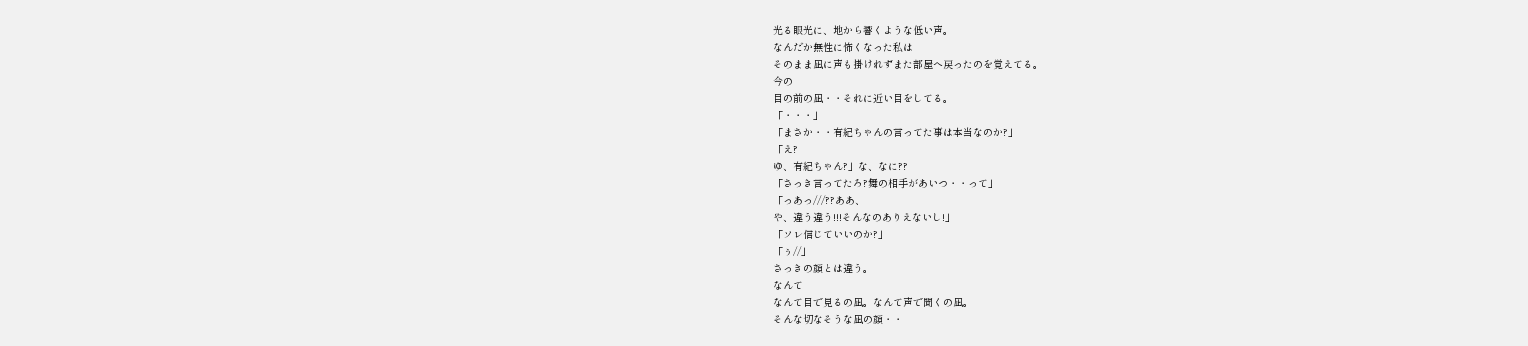光る眼光に、地から響くような低い声。
なんだか無性に怖くなった私は
そのまま凪に声も掛けれずまた部屋へ戻ったのを覚えてる。
今の
目の前の凪・・それに近い目をしてる。
「・・・」
「まさか・・有紀ちゃんの言ってた事は本当なのか?」
「え?
ゆ、有紀ちゃん?」な、なに??
「さっき言ってたろ?舞の相手があいつ・・って」
「っあっ///??ああ、
や、違う違う!!!そんなのありえないし!」
「ソレ信じていいのか?」
「ぅ//」
さっきの顔とは違う。
なんて
なんて目で見るの凪。なんて声で聞くの凪。
そんな切なそうな凪の顔・・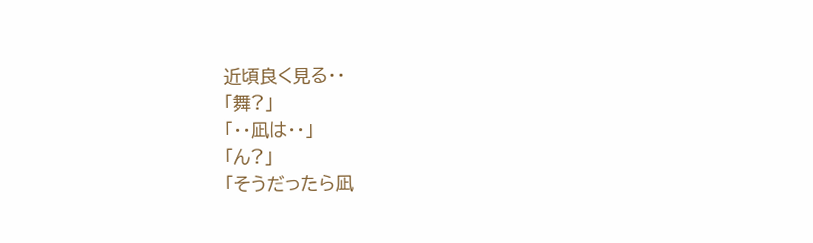近頃良く見る・・
「舞?」
「・・凪は・・」
「ん?」
「そうだったら凪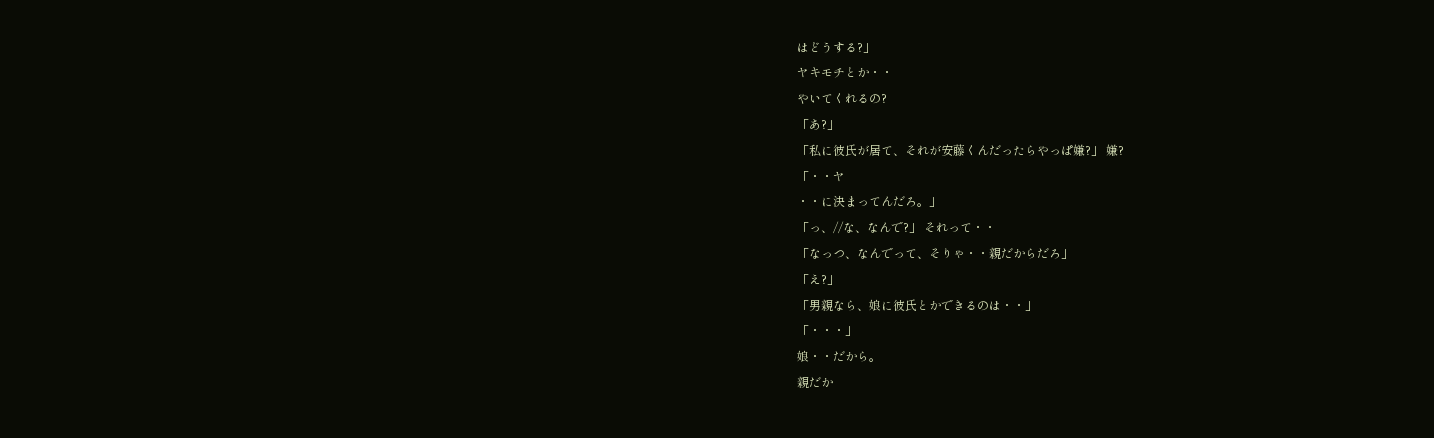はどうする?」
ヤキモチとか・・
やいてくれるの?
「あ?」
「私に彼氏が居て、それが安藤くんだったらやっぱ嫌?」 嫌?
「・・ヤ
・・に決まってんだろ。」
「っ、//な、なんで?」 それって・・
「なっつ、なんでって、そりゃ・・親だからだろ」
「え?」
「男親なら、娘に彼氏とかできるのは・・」
「・・・」
娘・・だから。
親だか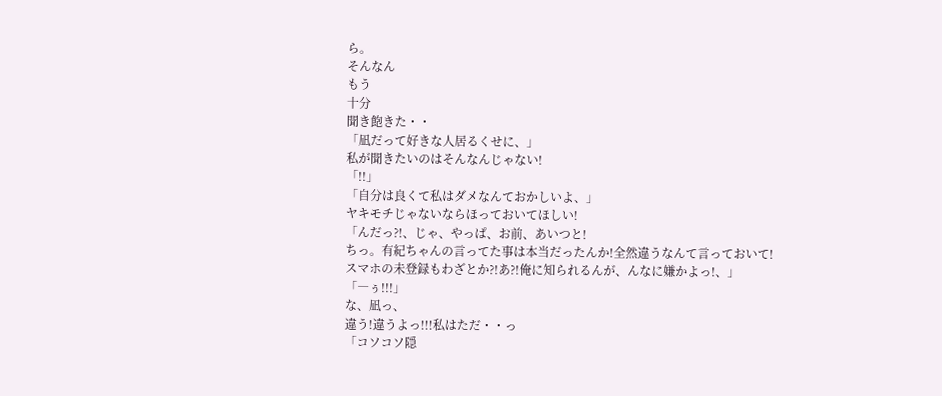ら。
そんなん
もう
十分
聞き飽きた・・
「凪だって好きな人居るくせに、」
私が聞きたいのはそんなんじゃない!
「!!」
「自分は良くて私はダメなんておかしいよ、」
ヤキモチじゃないならほっておいてほしい!
「んだっ?!、じゃ、やっぱ、お前、あいつと!
ちっ。有紀ちゃんの言ってた事は本当だったんか!全然違うなんて言っておいて!
スマホの未登録もわざとか?!あ?!俺に知られるんが、んなに嫌かよっ!、」
「―ぅ!!!」
な、凪っ、
違う!違うよっ!!!私はただ・・っ
「コソコソ隠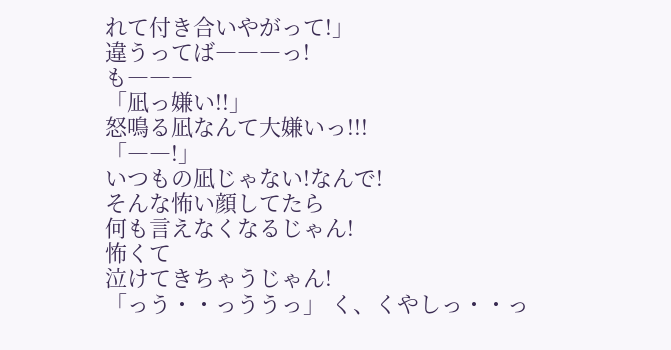れて付き合いやがって!」
違うってば―――っ!
も―――
「凪っ嫌い!!」
怒鳴る凪なんて大嫌いっ!!!
「――!」
いつもの凪じゃない!なんで!
そんな怖い顔してたら
何も言えなくなるじゃん!
怖くて
泣けてきちゃうじゃん!
「っう・・っううっ」 く、くやしっ・・っ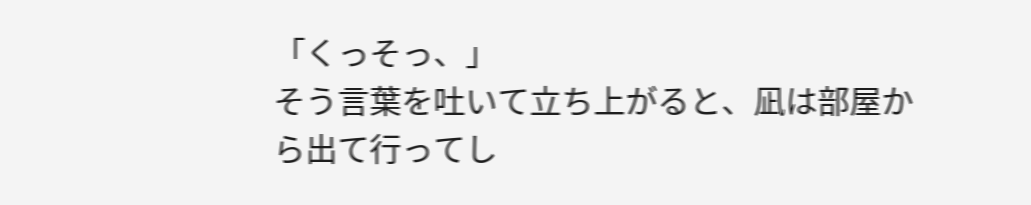「くっそっ、」
そう言葉を吐いて立ち上がると、凪は部屋から出て行ってし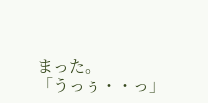まった。
「うっぅ・・っ」